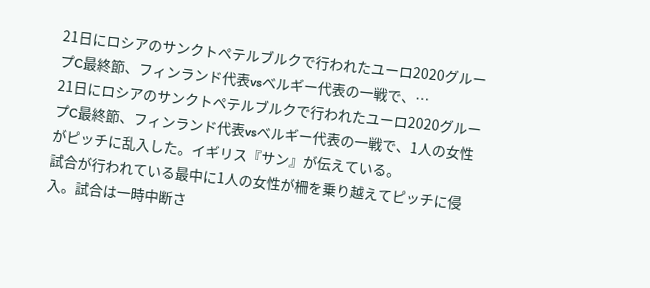21日にロシアのサンクトペテルブルクで行われたユーロ2020グループC最終節、フィンランド代表vsベルギー代表の一戦で、…
21日にロシアのサンクトペテルブルクで行われたユーロ2020グループC最終節、フィンランド代表vsベルギー代表の一戦で、1人の女性がピッチに乱入した。イギリス『サン』が伝えている。
試合が行われている最中に1人の女性が柵を乗り越えてピッチに侵入。試合は一時中断さ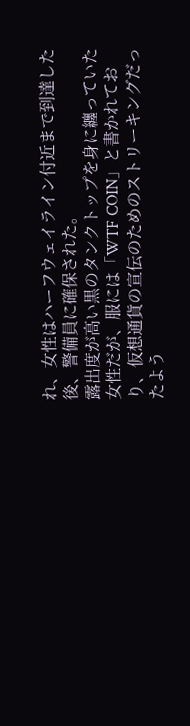れ、女性はハーフウェイライン付近まで到達した後、警備員に確保された。
露出度が高い黒のタンクトップを身に纏っていた女性だが、服には「WTF COIN」と書かれており、仮想通貨の宣伝のためのストリーキングだったよう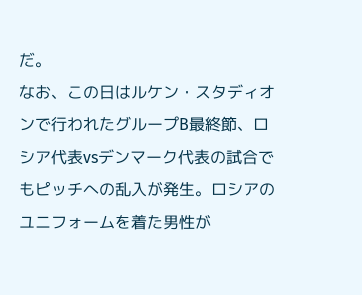だ。
なお、この日はルケン・スタディオンで行われたグループB最終節、ロシア代表vsデンマーク代表の試合でもピッチへの乱入が発生。ロシアのユニフォームを着た男性が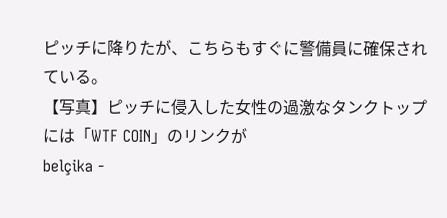ピッチに降りたが、こちらもすぐに警備員に確保されている。
【写真】ピッチに侵入した女性の過激なタンクトップには「WTF COIN」のリンクが
belçika -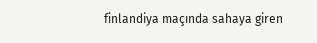finlandiya maçında sahaya giren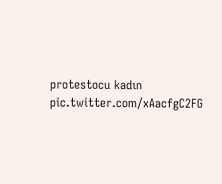protestocu kadın pic.twitter.com/xAacfgC2FG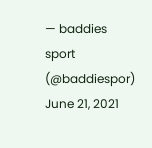— baddies sport (@baddiespor) June 21, 2021